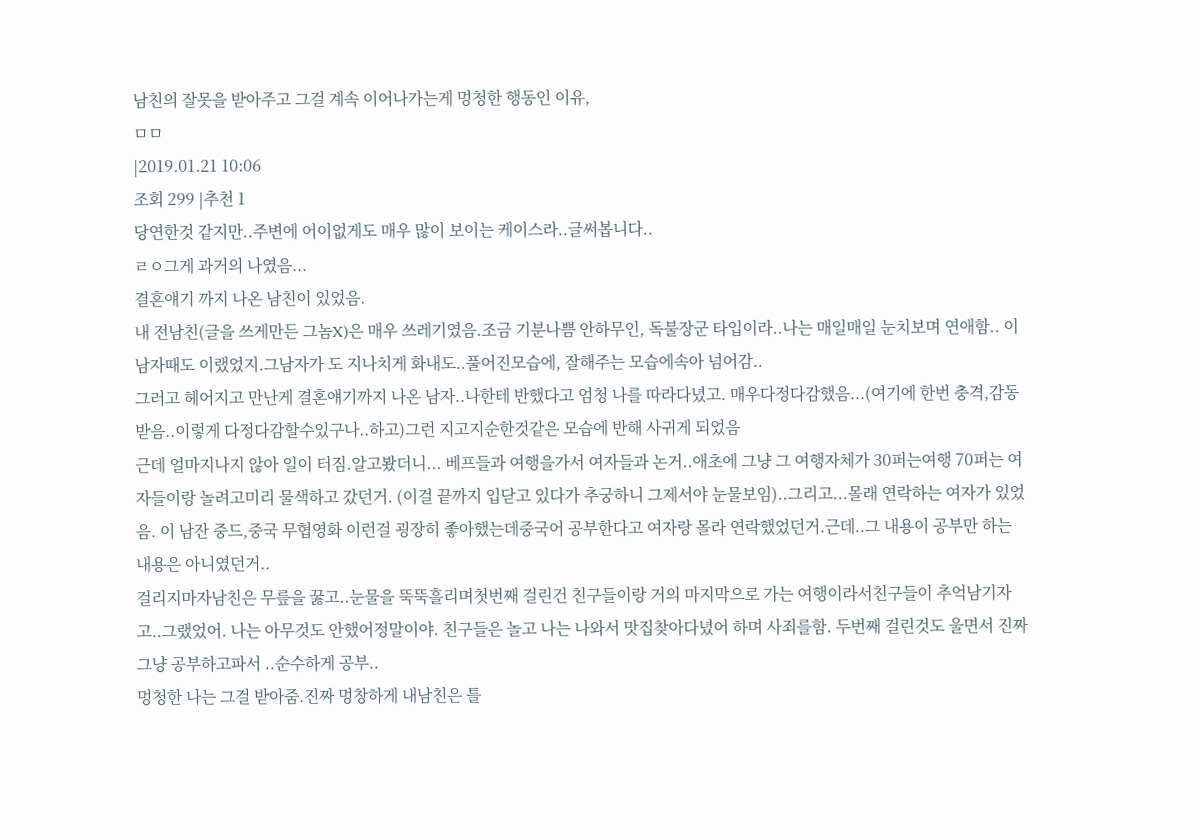남친의 잘못을 받아주고 그걸 계속 이어나가는게 멍청한 행동인 이유,
ㅁㅁ
|2019.01.21 10:06
조회 299 |추천 1
당연한것 같지만..주변에 어이없게도 매우 많이 보이는 케이스라..글써봅니다..
ㄹㅇ그게 과거의 나였음...
결혼얘기 까지 나온 남친이 있었음.
내 전남친(글을 쓰게만든 그놈X)은 매우 쓰레기였음.조금 기분나쁨 안하무인, 독불장군 타입이라..나는 매일매일 눈치보며 연애함.. 이남자때도 이랬었지.그남자가 도 지나치게 화내도..풀어진모습에, 잘해주는 모습에속아 넘어감..
그러고 헤어지고 만난게 결혼얘기까지 나온 남자..나한테 반했다고 엄청 나를 따라다녔고. 매우다정다감했음...(여기에 한번 충격,감동받음..이렇게 다정다감할수있구나..하고)그런 지고지순한것같은 모습에 반해 사귀게 되었음
근데 얼마지나지 않아 일이 터짐.알고봤더니... 베프들과 여행을가서 여자들과 논거..애초에 그냥 그 여행자체가 30퍼는여행 70퍼는 여자들이랑 놀려고미리 물색하고 갔던거. (이걸 끝까지 입닫고 있다가 추궁하니 그제서야 눈물보임)..그리고...몰래 연락하는 여자가 있었음. 이 남잔 중드,중국 무협영화 이런걸 굉장히 좋아했는데중국어 공부한다고 여자랑 몰라 연락했었던거.근데..그 내용이 공부만 하는 내용은 아니였던거..
걸리지마자남친은 무릎을 꿇고..눈물을 뚝뚝흘리며첫번째 걸린건 친구들이랑 거의 마지막으로 가는 여행이라서친구들이 추억남기자고..그랬었어. 나는 아무것도 안했어정말이야. 친구들은 놀고 나는 나와서 맛집찾아다녔어 하며 사죄를함. 두번째 걸린것도 울면서 진짜 그냥 공부하고파서 ..순수하게 공부..
멍청한 나는 그걸 받아줌.진짜 멍창하게 내남친은 틀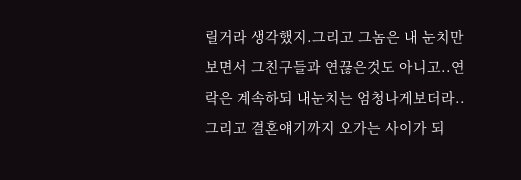릴거라 생각했지.그리고 그놈은 내 눈치만 보면서 그친구들과 연끊은것도 아니고..연락은 계속하되 내눈치는 엄청나게보더라..
그리고 결혼얘기까지 오가는 사이가 되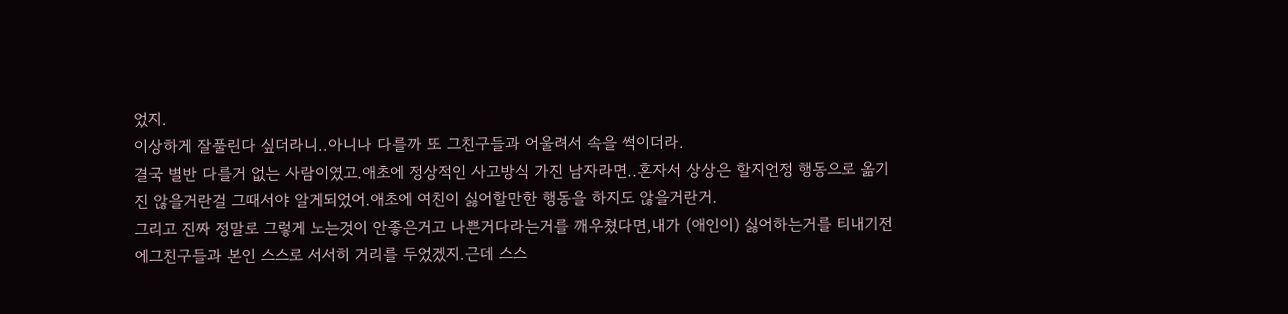었지.
이상하게 잘풀린다 싶더라니..아니나 다를까 또 그친구들과 어울려서 속을 썩이더라.
결국 별반 다를거 없는 사람이였고.애초에 정상적인 사고방식 가진 남자라면..혼자서 상상은 할지언정 행동으로 옮기진 않을거란걸 그때서야 알게되었어.애초에 여친이 싫어할만한 행동을 하지도 않을거란거.
그리고 진짜 정말로 그렇게 노는것이 안좋은거고 나쁜거다라는거를 깨우쳤다면,내가 (애인이) 싫어하는거를 티내기전에그친구들과 본인 스스로 서서히 거리를 두었겠지.근데 스스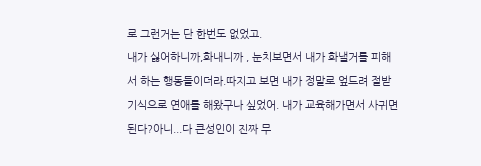로 그런거는 단 한번도 없었고.
내가 싫어하니까,화내니까 , 눈치보면서 내가 화낼거를 피해서 하는 행동들이더라.따지고 보면 내가 정말로 엎드려 절받기식으로 연애를 해왔구나 싶었어. 내가 교육해가면서 사귀면 된다?아니...다 큰성인이 진짜 무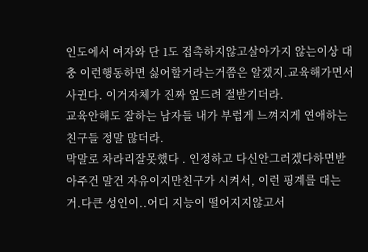인도에서 여자와 단 1도 접촉하지않고살아가지 않는이상 대충 이런행동하면 싫어할거라는거쯤은 알겠지.교육해가면서 사귄다. 이거자체가 진짜 엎드려 절받기더라.
교육안해도 잘하는 남자들 내가 부럽게 느껴지게 연애하는친구들 정말 많더라.
막말로 차라리잘못했다 . 인정하고 다신안그러겠다하면받아주건 말건 자유이지만친구가 시켜서, 이런 핑계를 대는거.다큰 성인이..어디 지능이 떨어지지않고서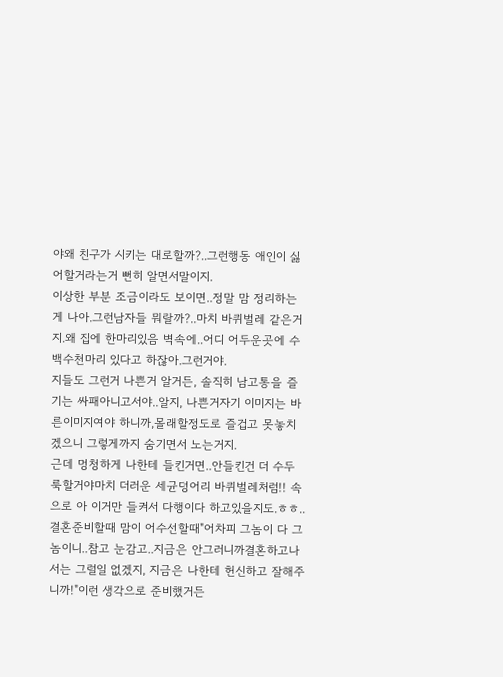야왜 친구가 시키는 대로할까?..그런행동 애인이 싫어할거라는거 뻔히 알면서말이지.
이상한 부분 조금이라도 보이면..정말 맘 정리하는게 나아.그런남자들 뭐랄까?..마치 바퀴벌레 같은거지.왜 집에 한마리있음 벽속에..어디 어두운곳에 수백수천마리 있다고 하잖아.그런거야.
지들도 그런거 나쁜거 알거든, 솔직히 남고통을 즐기는 싸패아니고서야..알지, 나쁜거자기 이미지는 바른이미지여야 하니까,몰래할정도로 즐겁고 못놓치겠으니 그렇게까지 숨기면서 노는거지.
근데 멍청하게 나한테 들킨거면..안들킨건 더 수두룩할거야마치 더러운 세균덩어리 바퀴벌레처럼!! 속으로 아 이거만 들켜서 다행이다 하고있을지도.ㅎㅎ..
결혼준비할때 맘이 어수선할때"어차피 그놈이 다 그놈이니..참고 눈감고..지금은 안그러니까결혼하고나서는 그럴일 없겠지, 지금은 나한테 헌신하고 잘해주니까!"이런 생각으로 준비했거든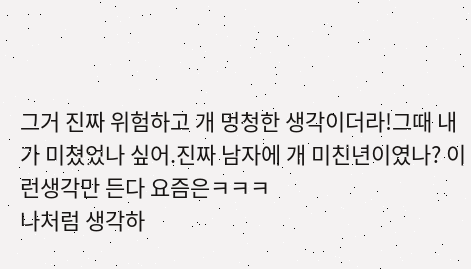그거 진짜 위험하고 개 멍청한 생각이더라!그때 내가 미쳤었나 싶어.진짜 남자에 개 미친년이였나? 이런생각만 든다 요즘은ㅋㅋㅋ
나처럼 생각하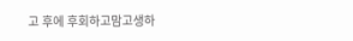고 후에 후회하고맘고생하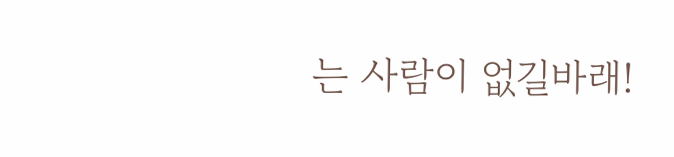는 사람이 없길바래!